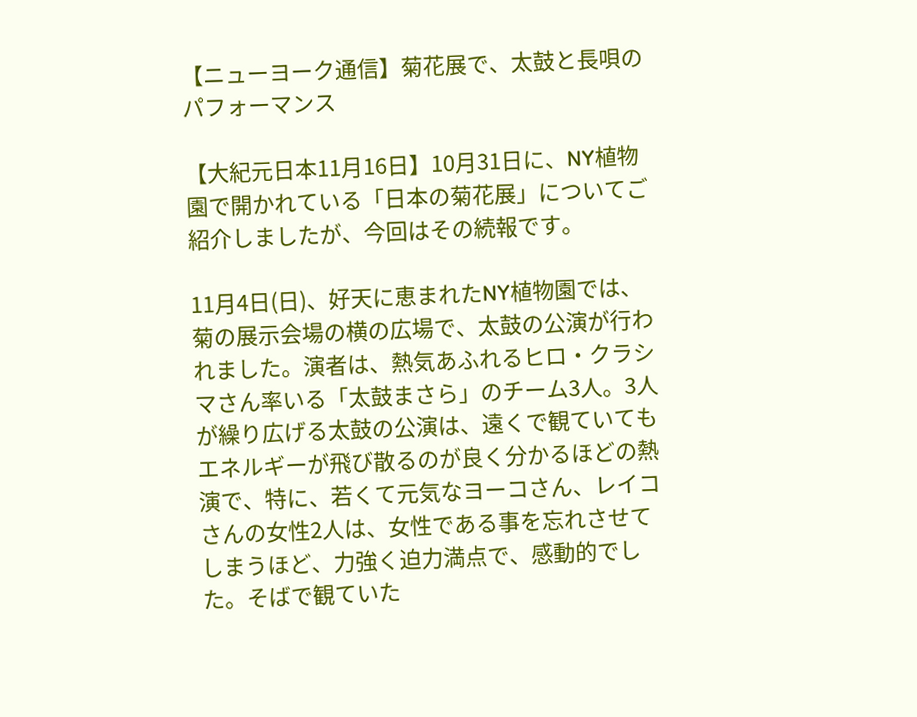【ニューヨーク通信】菊花展で、太鼓と長唄のパフォーマンス

【大紀元日本11月16日】10月31日に、NY植物園で開かれている「日本の菊花展」についてご紹介しましたが、今回はその続報です。

11月4日(日)、好天に恵まれたNY植物園では、菊の展示会場の横の広場で、太鼓の公演が行われました。演者は、熱気あふれるヒロ・クラシマさん率いる「太鼓まさら」のチーム3人。3人が繰り広げる太鼓の公演は、遠くで観ていてもエネルギーが飛び散るのが良く分かるほどの熱演で、特に、若くて元気なヨーコさん、レイコさんの女性2人は、女性である事を忘れさせてしまうほど、力強く迫力満点で、感動的でした。そばで観ていた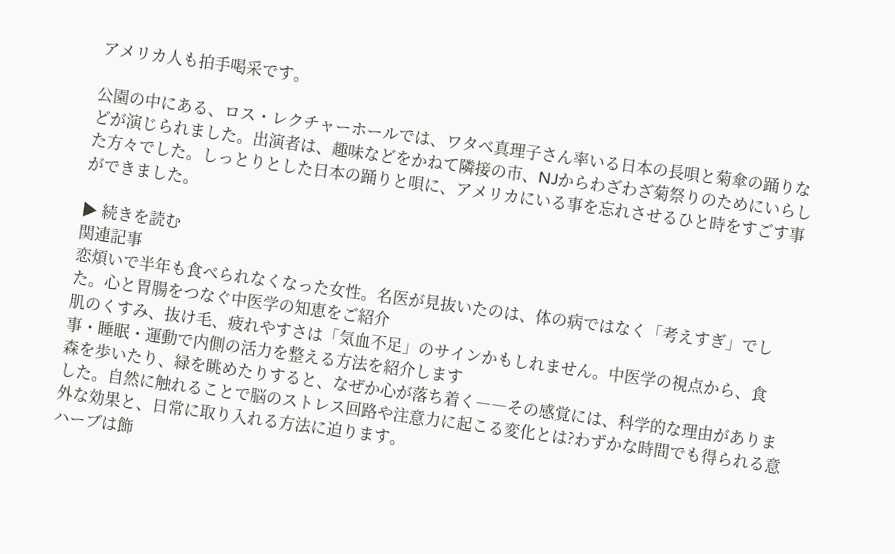アメリカ人も拍手喝采です。

公園の中にある、ロス・レクチャーホールでは、ワタベ真理子さん率いる日本の長唄と菊傘の踊りなどが演じられました。出演者は、趣味などをかねて隣接の市、NJからわざわざ菊祭りのためにいらした方々でした。しっとりとした日本の踊りと唄に、アメリカにいる事を忘れさせるひと時をすごす事ができました。

▶ 続きを読む
関連記事
恋煩いで半年も食べられなくなった女性。名医が見抜いたのは、体の病ではなく「考えすぎ」でした。心と胃腸をつなぐ中医学の知恵をご紹介
肌のくすみ、抜け毛、疲れやすさは「気血不足」のサインかもしれません。中医学の視点から、食事・睡眠・運動で内側の活力を整える方法を紹介します
森を歩いたり、緑を眺めたりすると、なぜか心が落ち着く――その感覚には、科学的な理由がありました。自然に触れることで脳のストレス回路や注意力に起こる変化とは?わずかな時間でも得られる意外な効果と、日常に取り入れる方法に迫ります。
ハーブは飾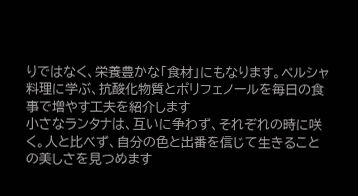りではなく、栄養豊かな「食材」にもなります。ペルシャ料理に学ぶ、抗酸化物質とポリフェノールを毎日の食事で増やす工夫を紹介します
小さなランタナは、互いに争わず、それぞれの時に咲く。人と比べず、自分の色と出番を信じて生きることの美しさを見つめます